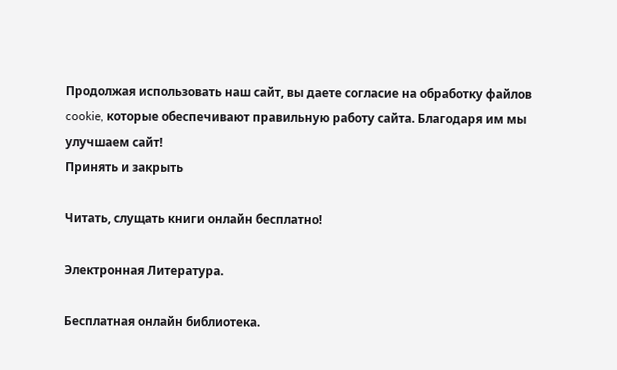Продолжая использовать наш сайт, вы даете согласие на обработку файлов cookie, которые обеспечивают правильную работу сайта. Благодаря им мы улучшаем сайт!
Принять и закрыть

Читать, слущать книги онлайн бесплатно!

Электронная Литература.

Бесплатная онлайн библиотека.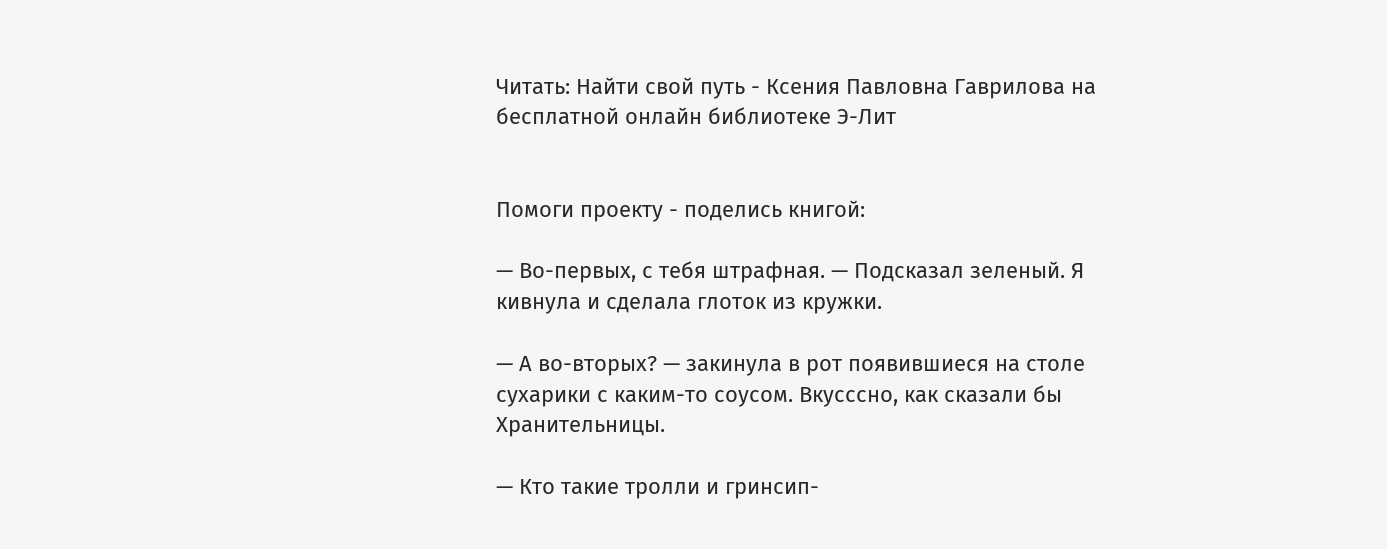Читать: Найти свой путь - Ксения Павловна Гаврилова на бесплатной онлайн библиотеке Э-Лит


Помоги проекту - поделись книгой:

— Во-первых, с тебя штрафная. — Подсказал зеленый. Я кивнула и сделала глоток из кружки.

— А во-вторых? — закинула в рот появившиеся на столе сухарики с каким-то соусом. Вкусссно, как сказали бы Хранительницы.

— Кто такие тролли и гринсип-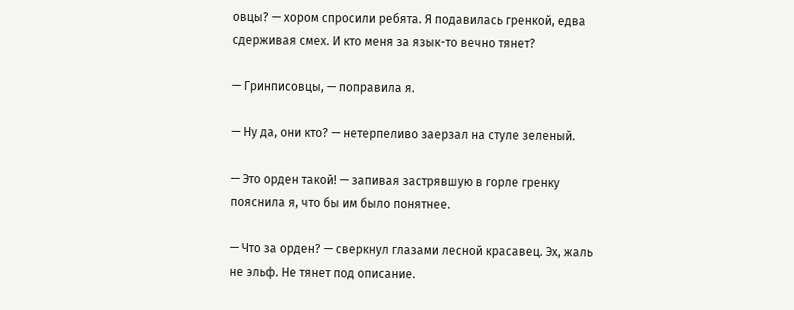овцы? — хором спросили ребята. Я подавилась гренкой, едва сдерживая смех. И кто меня за язык-то вечно тянет?

— Гринписовцы, — поправила я.

— Ну да, они кто? — нетерпеливо заерзал на стуле зеленый.

— Это орден такой! — запивая застрявшую в горле гренку пояснила я, что бы им было понятнее.

— Что за орден? — сверкнул глазами лесной красавец. Эх, жаль не эльф. Не тянет под описание.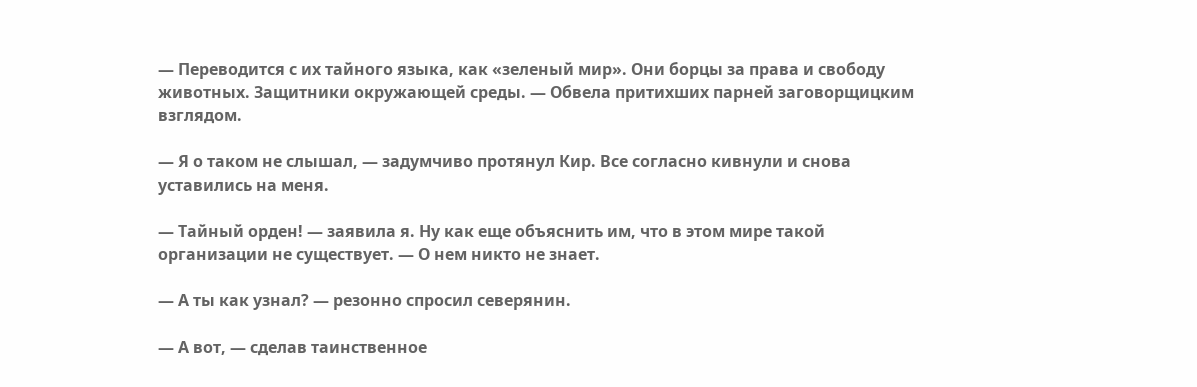— Переводится с их тайного языка, как «зеленый мир». Они борцы за права и свободу животных. Защитники окружающей среды. — Обвела притихших парней заговорщицким взглядом.

— Я о таком не слышал, — задумчиво протянул Кир. Все согласно кивнули и снова уставились на меня.

— Тайный орден! — заявила я. Ну как еще объяснить им, что в этом мире такой организации не существует. — О нем никто не знает.

— А ты как узнал? — резонно спросил северянин.

— А вот, — сделав таинственное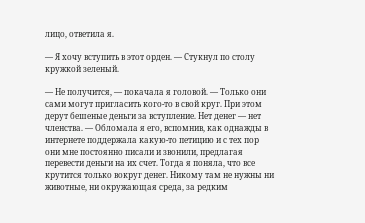лицо, ответила я.

— Я хочу вступить в этот орден. — Стукнул по столу кружкой зеленый.

— Не получится, — покачала я головой. — Только они сами могут пригласить кого-то в свой круг. При этом дерут бешеные деньги за вступление. Нет денег — нет членства. — Обломала я его, вспомнив, как однажды в интернете поддержала какую-то петицию и с тех пор они мне постоянно писали и звонили, предлагая перевести деньги на их счет. Тогда я поняла, что все крутится только вокруг денег. Никому там не нужны ни животные, ни окружающая среда, за редким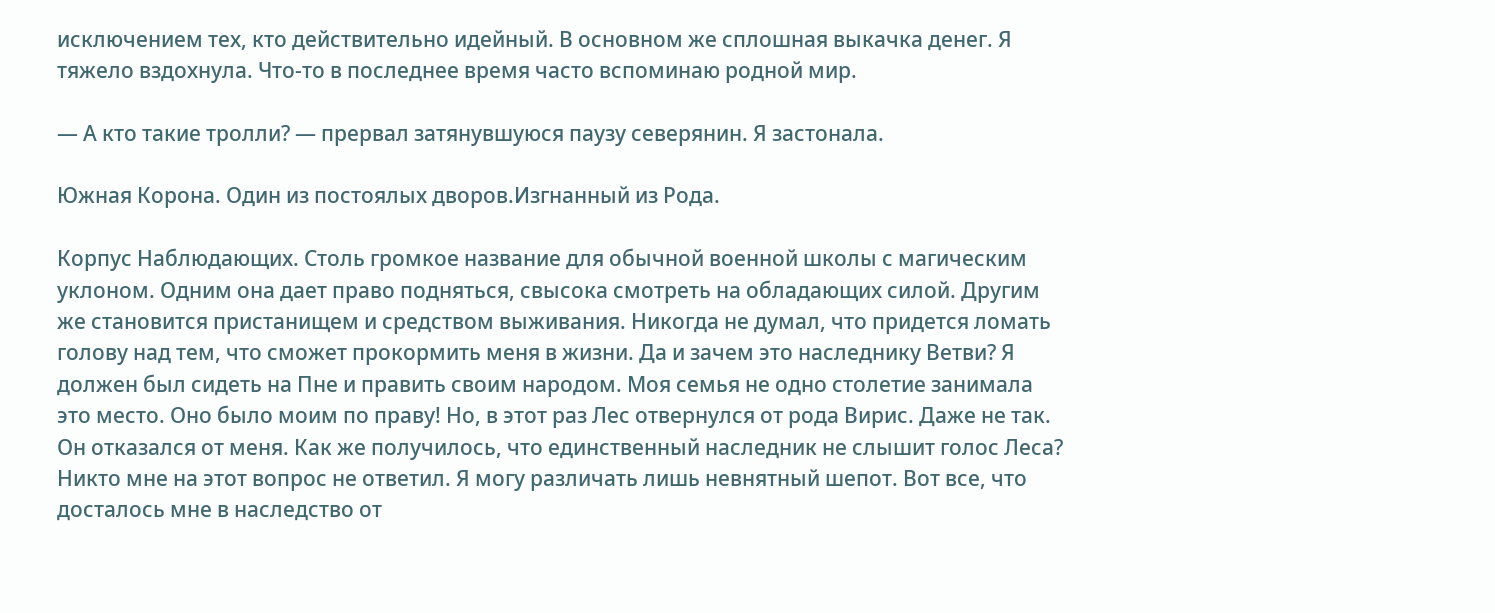исключением тех, кто действительно идейный. В основном же сплошная выкачка денег. Я тяжело вздохнула. Что-то в последнее время часто вспоминаю родной мир.

— А кто такие тролли? — прервал затянувшуюся паузу северянин. Я застонала.

Южная Корона. Один из постоялых дворов.Изгнанный из Рода.

Корпус Наблюдающих. Столь громкое название для обычной военной школы с магическим уклоном. Одним она дает право подняться, свысока смотреть на обладающих силой. Другим же становится пристанищем и средством выживания. Никогда не думал, что придется ломать голову над тем, что сможет прокормить меня в жизни. Да и зачем это наследнику Ветви? Я должен был сидеть на Пне и править своим народом. Моя семья не одно столетие занимала это место. Оно было моим по праву! Но, в этот раз Лес отвернулся от рода Вирис. Даже не так. Он отказался от меня. Как же получилось, что единственный наследник не слышит голос Леса? Никто мне на этот вопрос не ответил. Я могу различать лишь невнятный шепот. Вот все, что досталось мне в наследство от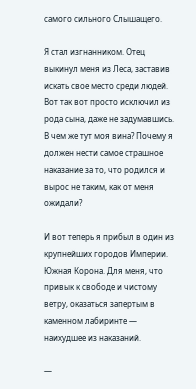самого сильного Слышащего.

Я стал изгнанником. Отец выкинул меня из Леса, заставив искать свое место среди людей. Вот так вот просто исключил из рода сына, даже не задумавшись. В чем же тут моя вина? Почему я должен нести самое страшное наказание за то, что родился и вырос не таким, как от меня ожидали?

И вот теперь я прибыл в один из крупнейших городов Империи. Южная Корона. Для меня, что привык к свободе и чистому ветру, оказаться запертым в каменном лабиринте — наихудшее из наказаний.

—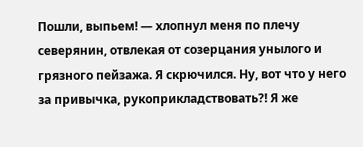Пошли, выпьем! — хлопнул меня по плечу северянин, отвлекая от созерцания унылого и грязного пейзажа. Я скрючился. Ну, вот что у него за привычка, рукоприкладствовать?! Я же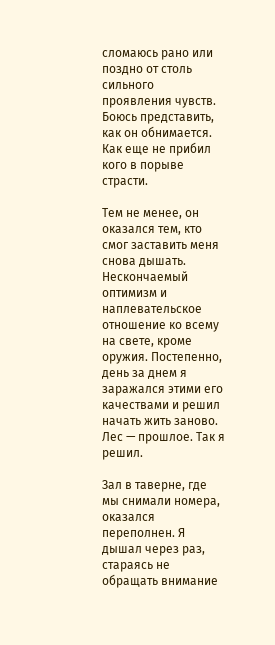сломаюсь рано или поздно от столь сильного проявления чувств. Боюсь представить, как он обнимается. Как еще не прибил кого в порыве страсти.

Тем не менее, он оказался тем, кто смог заставить меня снова дышать. Нескончаемый оптимизм и наплевательское отношение ко всему на свете, кроме оружия. Постепенно, день за днем я заражался этими его качествами и решил начать жить заново. Лес — прошлое. Так я решил.

Зал в таверне, где мы снимали номера, оказался переполнен. Я дышал через раз, стараясь не обращать внимание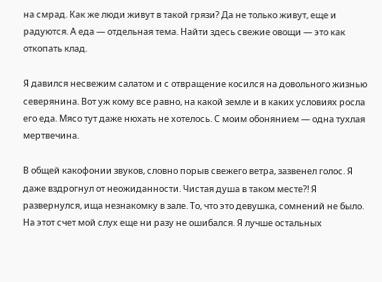на смрад. Как же люди живут в такой грязи? Да не только живут, еще и радуются. А еда — отдельная тема. Найти здесь свежие овощи — это как откопать клад.

Я давился несвежим салатом и с отвращение косился на довольного жизнью северянина. Вот уж кому все равно, на какой земле и в каких условиях росла его еда. Мясо тут даже нюхать не хотелось. С моим обонянием — одна тухлая мертвечина.

В общей какофонии звуков, словно порыв свежего ветра, зазвенел голос. Я даже вздрогнул от неожиданности. Чистая душа в таком месте?! Я развернулся, ища незнакомку в зале. То, что это девушка, сомнений не было. На этот счет мой слух еще ни разу не ошибался. Я лучше остальных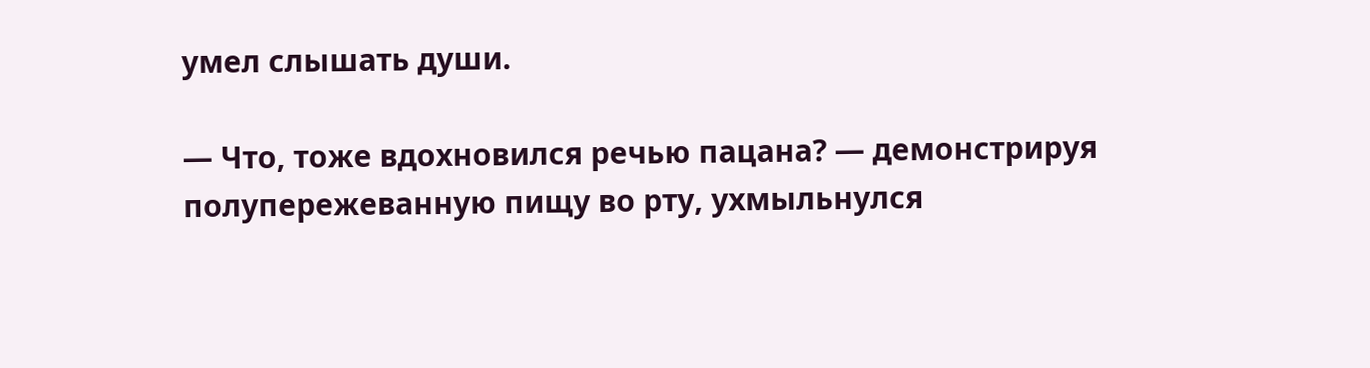умел слышать души.

— Что, тоже вдохновился речью пацана? — демонстрируя полупережеванную пищу во рту, ухмыльнулся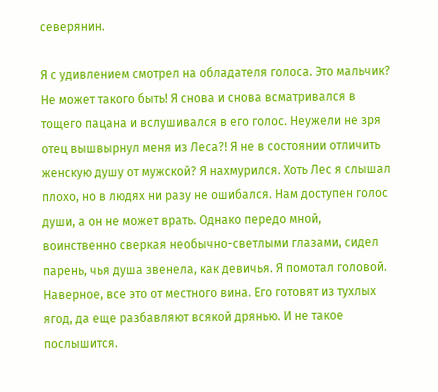северянин.

Я с удивлением смотрел на обладателя голоса. Это мальчик? Не может такого быть! Я снова и снова всматривался в тощего пацана и вслушивался в его голос. Неужели не зря отец вышвырнул меня из Леса?! Я не в состоянии отличить женскую душу от мужской? Я нахмурился. Хоть Лес я слышал плохо, но в людях ни разу не ошибался. Нам доступен голос души, а он не может врать. Однако передо мной, воинственно сверкая необычно-светлыми глазами, сидел парень, чья душа звенела, как девичья. Я помотал головой. Наверное, все это от местного вина. Его готовят из тухлых ягод, да еще разбавляют всякой дрянью. И не такое послышится.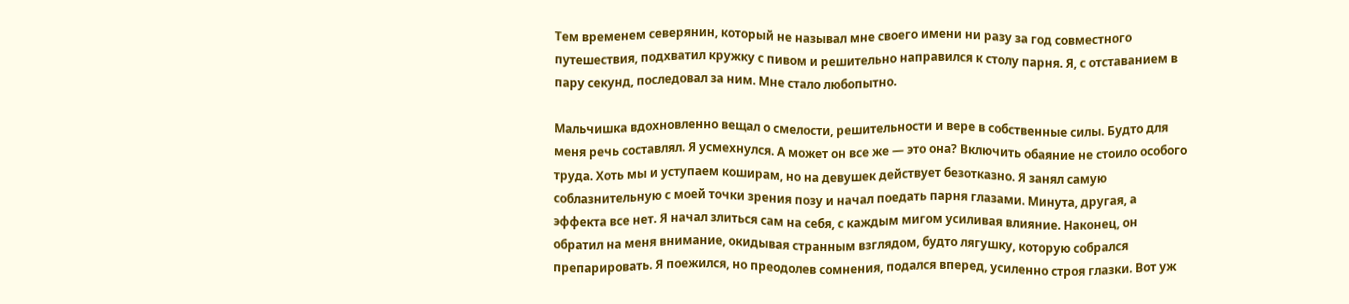Тем временем северянин, который не называл мне своего имени ни разу за год совместного путешествия, подхватил кружку с пивом и решительно направился к столу парня. Я, с отставанием в пару секунд, последовал за ним. Мне стало любопытно.

Мальчишка вдохновленно вещал о смелости, решительности и вере в собственные силы. Будто для меня речь составлял. Я усмехнулся. А может он все же — это она? Включить обаяние не стоило особого труда. Хоть мы и уступаем коширам, но на девушек действует безотказно. Я занял самую соблазнительную с моей точки зрения позу и начал поедать парня глазами. Минута, другая, а эффекта все нет. Я начал злиться сам на себя, с каждым мигом усиливая влияние. Наконец, он обратил на меня внимание, окидывая странным взглядом, будто лягушку, которую собрался препарировать. Я поежился, но преодолев сомнения, подался вперед, усиленно строя глазки. Вот уж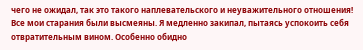чего не ожидал, так это такого наплевательского и неуважительного отношения! Все мои старания были высмеяны. Я медленно закипал, пытаясь успокоить себя отвратительным вином. Особенно обидно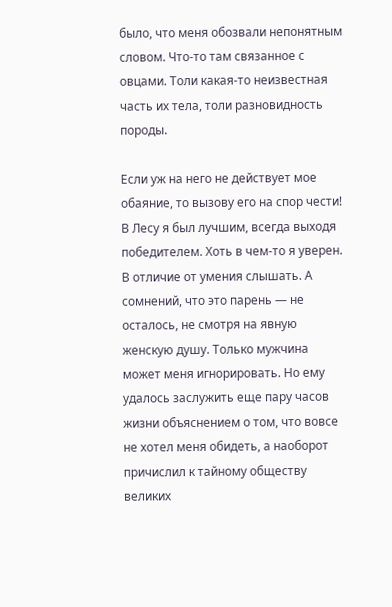было, что меня обозвали непонятным словом. Что-то там связанное с овцами. Толи какая-то неизвестная часть их тела, толи разновидность породы.

Если уж на него не действует мое обаяние, то вызову его на спор чести! В Лесу я был лучшим, всегда выходя победителем. Хоть в чем-то я уверен. В отличие от умения слышать. А сомнений, что это парень — не осталось, не смотря на явную женскую душу. Только мужчина может меня игнорировать. Но ему удалось заслужить еще пару часов жизни объяснением о том, что вовсе не хотел меня обидеть, а наоборот причислил к тайному обществу великих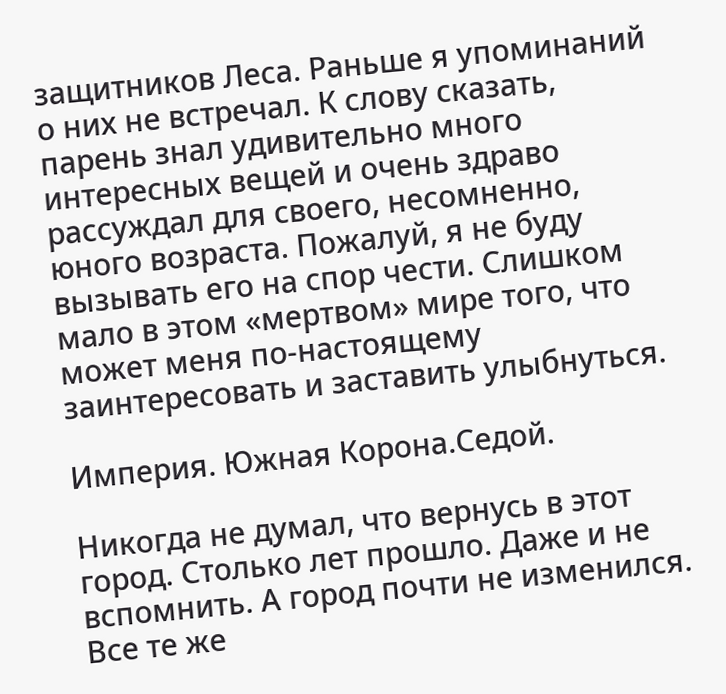защитников Леса. Раньше я упоминаний о них не встречал. К слову сказать, парень знал удивительно много интересных вещей и очень здраво рассуждал для своего, несомненно, юного возраста. Пожалуй, я не буду вызывать его на спор чести. Слишком мало в этом «мертвом» мире того, что может меня по-настоящему заинтересовать и заставить улыбнуться.

Империя. Южная Корона.Седой.

Никогда не думал, что вернусь в этот город. Столько лет прошло. Даже и не вспомнить. А город почти не изменился. Все те же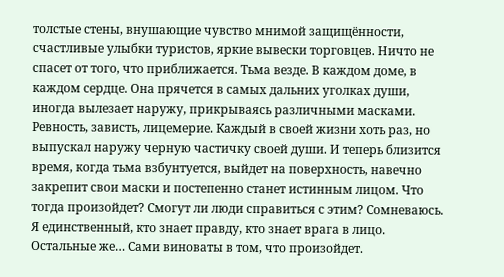толстые стены, внушающие чувство мнимой защищённости, счастливые улыбки туристов, яркие вывески торговцев. Ничто не спасет от того, что приближается. Тьма везде. В каждом доме, в каждом сердце. Она прячется в самых дальних уголках души, иногда вылезает наружу, прикрываясь различными масками. Ревность, зависть, лицемерие. Каждый в своей жизни хоть раз, но выпускал наружу черную частичку своей души. И теперь близится время, когда тьма взбунтуется, выйдет на поверхность, навечно закрепит свои маски и постепенно станет истинным лицом. Что тогда произойдет? Смогут ли люди справиться с этим? Сомневаюсь. Я единственный, кто знает правду, кто знает врага в лицо. Остальные же… Сами виноваты в том, что произойдет.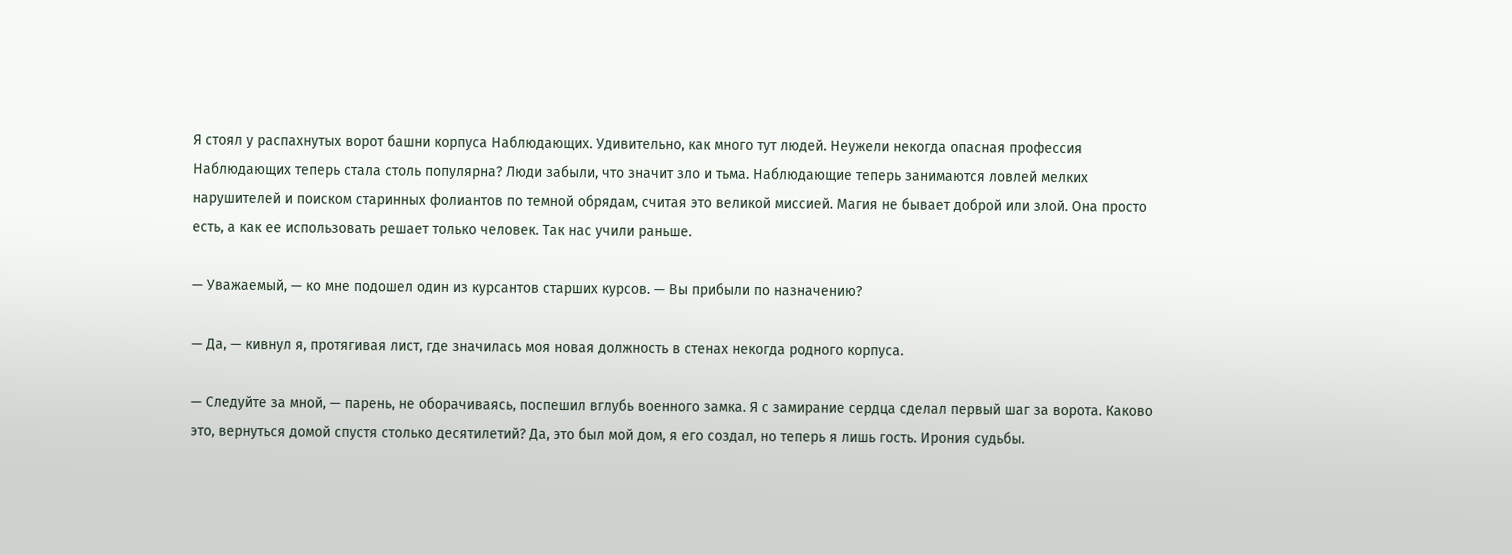Я стоял у распахнутых ворот башни корпуса Наблюдающих. Удивительно, как много тут людей. Неужели некогда опасная профессия Наблюдающих теперь стала столь популярна? Люди забыли, что значит зло и тьма. Наблюдающие теперь занимаются ловлей мелких нарушителей и поиском старинных фолиантов по темной обрядам, считая это великой миссией. Магия не бывает доброй или злой. Она просто есть, а как ее использовать решает только человек. Так нас учили раньше.

— Уважаемый, — ко мне подошел один из курсантов старших курсов. — Вы прибыли по назначению?

— Да, — кивнул я, протягивая лист, где значилась моя новая должность в стенах некогда родного корпуса.

— Следуйте за мной, — парень, не оборачиваясь, поспешил вглубь военного замка. Я с замирание сердца сделал первый шаг за ворота. Каково это, вернуться домой спустя столько десятилетий? Да, это был мой дом, я его создал, но теперь я лишь гость. Ирония судьбы.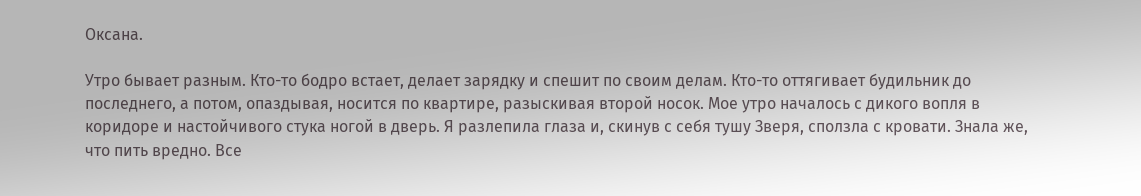Оксана.

Утро бывает разным. Кто-то бодро встает, делает зарядку и спешит по своим делам. Кто-то оттягивает будильник до последнего, а потом, опаздывая, носится по квартире, разыскивая второй носок. Мое утро началось с дикого вопля в коридоре и настойчивого стука ногой в дверь. Я разлепила глаза и, скинув с себя тушу Зверя, сползла с кровати. Знала же, что пить вредно. Все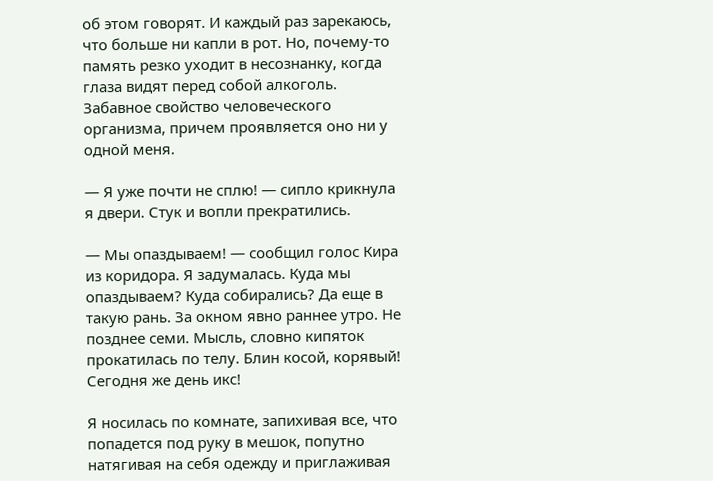об этом говорят. И каждый раз зарекаюсь, что больше ни капли в рот. Но, почему-то память резко уходит в несознанку, когда глаза видят перед собой алкоголь. Забавное свойство человеческого организма, причем проявляется оно ни у одной меня.

— Я уже почти не сплю! — сипло крикнула я двери. Стук и вопли прекратились.

— Мы опаздываем! — сообщил голос Кира из коридора. Я задумалась. Куда мы опаздываем? Куда собирались? Да еще в такую рань. За окном явно раннее утро. Не позднее семи. Мысль, словно кипяток прокатилась по телу. Блин косой, корявый! Сегодня же день икс!

Я носилась по комнате, запихивая все, что попадется под руку в мешок, попутно натягивая на себя одежду и приглаживая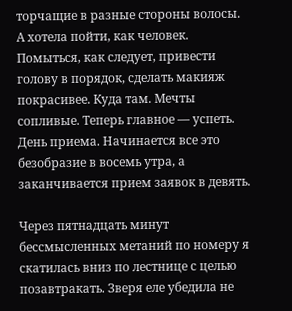торчащие в разные стороны волосы. А хотела пойти, как человек. Помыться, как следует, привести голову в порядок, сделать макияж покрасивее. Куда там. Мечты сопливые. Теперь главное — успеть. День приема. Начинается все это безобразие в восемь утра, а заканчивается прием заявок в девять.

Через пятнадцать минут бессмысленных метаний по номеру я скатилась вниз по лестнице с целью позавтракать. Зверя еле убедила не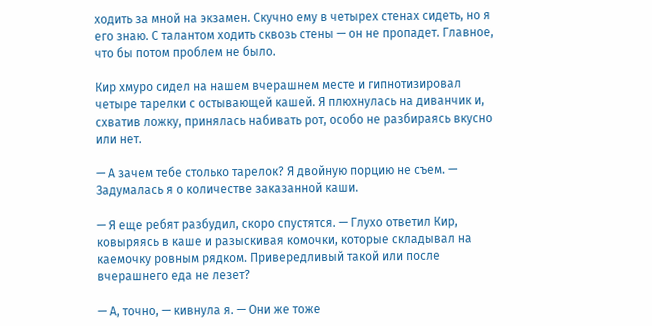ходить за мной на экзамен. Скучно ему в четырех стенах сидеть, но я его знаю. С талантом ходить сквозь стены — он не пропадет. Главное, что бы потом проблем не было.

Кир хмуро сидел на нашем вчерашнем месте и гипнотизировал четыре тарелки с остывающей кашей. Я плюхнулась на диванчик и, схватив ложку, принялась набивать рот, особо не разбираясь вкусно или нет.

— А зачем тебе столько тарелок? Я двойную порцию не съем. — Задумалась я о количестве заказанной каши.

— Я еще ребят разбудил, скоро спустятся. — Глухо ответил Кир, ковыряясь в каше и разыскивая комочки, которые складывал на каемочку ровным рядком. Привередливый такой или после вчерашнего еда не лезет?

— А, точно, — кивнула я. — Они же тоже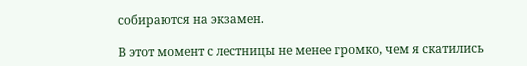собираются на экзамен.

В этот момент с лестницы не менее громко, чем я скатились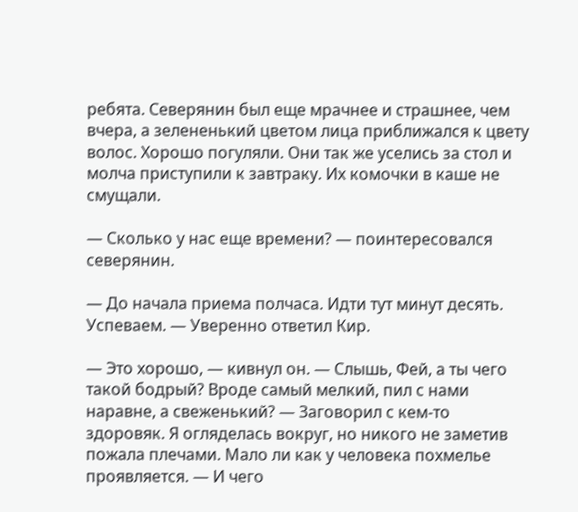ребята. Северянин был еще мрачнее и страшнее, чем вчера, а зелененький цветом лица приближался к цвету волос. Хорошо погуляли. Они так же уселись за стол и молча приступили к завтраку. Их комочки в каше не смущали.

— Сколько у нас еще времени? — поинтересовался северянин.

— До начала приема полчаса. Идти тут минут десять. Успеваем. — Уверенно ответил Кир.

— Это хорошо, — кивнул он. — Слышь, Фей, а ты чего такой бодрый? Вроде самый мелкий, пил с нами наравне, а свеженький? — Заговорил с кем-то здоровяк. Я огляделась вокруг, но никого не заметив пожала плечами. Мало ли как у человека похмелье проявляется. — И чего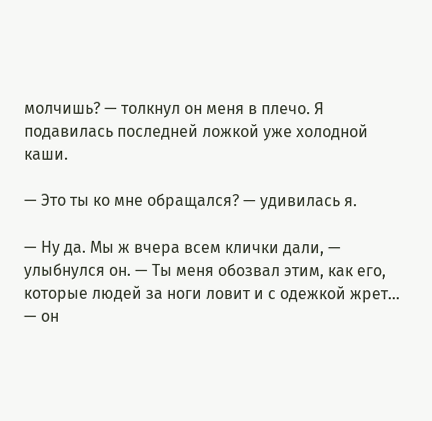молчишь? — толкнул он меня в плечо. Я подавилась последней ложкой уже холодной каши.

— Это ты ко мне обращался? — удивилась я.

— Ну да. Мы ж вчера всем клички дали, — улыбнулся он. — Ты меня обозвал этим, как его, которые людей за ноги ловит и с одежкой жрет… — он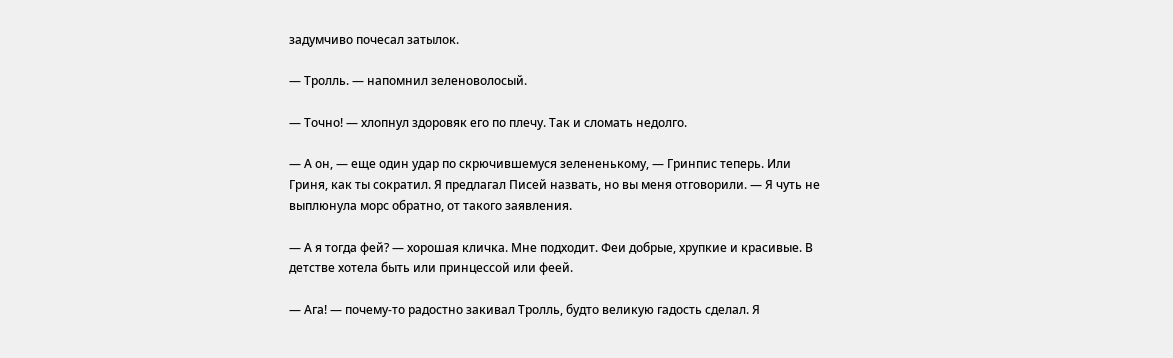задумчиво почесал затылок.

— Тролль. — напомнил зеленоволосый.

— Точно! — хлопнул здоровяк его по плечу. Так и сломать недолго.

— А он, — еще один удар по скрючившемуся зелененькому, — Гринпис теперь. Или Гриня, как ты сократил. Я предлагал Писей назвать, но вы меня отговорили. — Я чуть не выплюнула морс обратно, от такого заявления.

— А я тогда фей? — хорошая кличка. Мне подходит. Феи добрые, хрупкие и красивые. В детстве хотела быть или принцессой или феей.

— Ага! — почему-то радостно закивал Тролль, будто великую гадость сделал. Я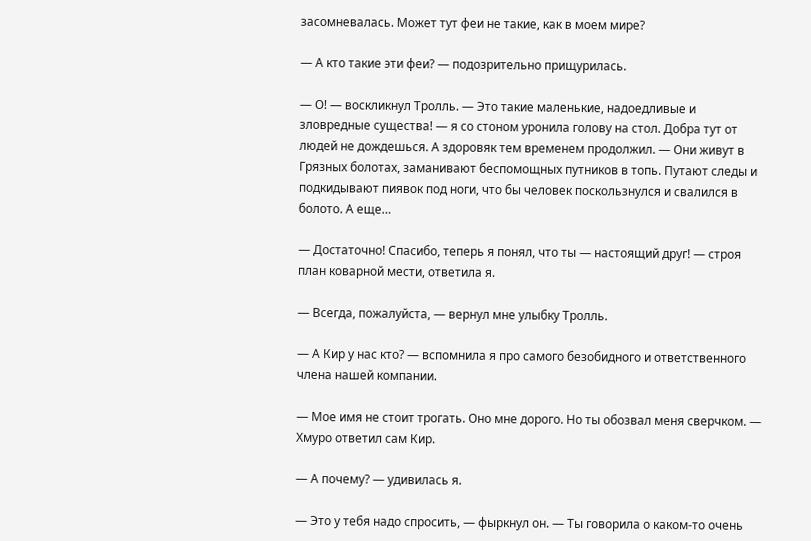засомневалась. Может тут феи не такие, как в моем мире?

— А кто такие эти феи? — подозрительно прищурилась.

— О! — воскликнул Тролль. — Это такие маленькие, надоедливые и зловредные существа! — я со стоном уронила голову на стол. Добра тут от людей не дождешься. А здоровяк тем временем продолжил. — Они живут в Грязных болотах, заманивают беспомощных путников в топь. Путают следы и подкидывают пиявок под ноги, что бы человек поскользнулся и свалился в болото. А еще…

— Достаточно! Спасибо, теперь я понял, что ты — настоящий друг! — строя план коварной мести, ответила я.

— Всегда, пожалуйста, — вернул мне улыбку Тролль.

— А Кир у нас кто? — вспомнила я про самого безобидного и ответственного члена нашей компании.

— Мое имя не стоит трогать. Оно мне дорого. Но ты обозвал меня сверчком. — Хмуро ответил сам Кир.

— А почему? — удивилась я.

— Это у тебя надо спросить, — фыркнул он. — Ты говорила о каком-то очень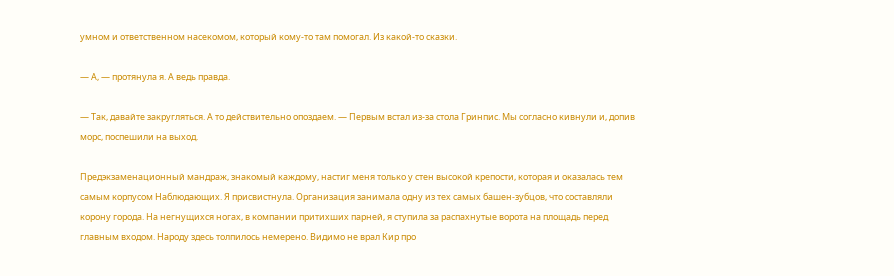умном и ответственном насекомом, который кому-то там помогал. Из какой-то сказки.

— А, — протянула я. А ведь правда.

— Так, давайте закругляться. А то действительно опоздаем. — Первым встал из-за стола Гринпис. Мы согласно кивнули и, допив морс, поспешили на выход.

Предэкзаменационный мандраж, знакомый каждому, настиг меня только у стен высокой крепости, которая и оказалась тем самым корпусом Наблюдающих. Я присвистнула. Организация занимала одну из тех самых башен-зубцов, что составляли корону города. На негнущихся ногах, в компании притихших парней, я ступила за распахнутые ворота на площадь перед главным входом. Народу здесь толпилось немерено. Видимо не врал Кир про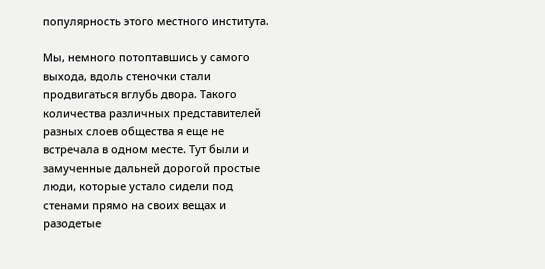популярность этого местного института.

Мы, немного потоптавшись у самого выхода, вдоль стеночки стали продвигаться вглубь двора. Такого количества различных представителей разных слоев общества я еще не встречала в одном месте. Тут были и замученные дальней дорогой простые люди, которые устало сидели под стенами прямо на своих вещах и разодетые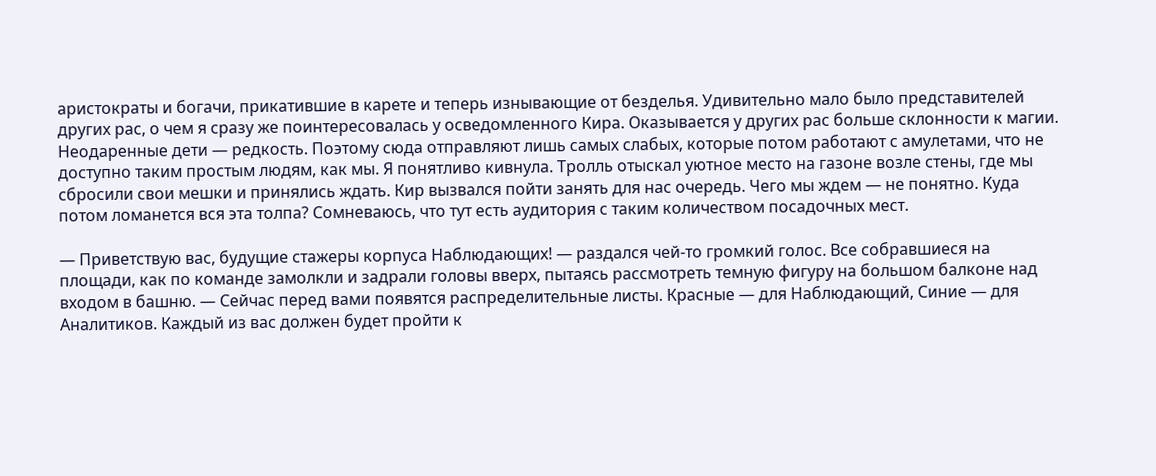аристократы и богачи, прикатившие в карете и теперь изнывающие от безделья. Удивительно мало было представителей других рас, о чем я сразу же поинтересовалась у осведомленного Кира. Оказывается у других рас больше склонности к магии. Неодаренные дети — редкость. Поэтому сюда отправляют лишь самых слабых, которые потом работают с амулетами, что не доступно таким простым людям, как мы. Я понятливо кивнула. Тролль отыскал уютное место на газоне возле стены, где мы сбросили свои мешки и принялись ждать. Кир вызвался пойти занять для нас очередь. Чего мы ждем — не понятно. Куда потом ломанется вся эта толпа? Сомневаюсь, что тут есть аудитория с таким количеством посадочных мест.

— Приветствую вас, будущие стажеры корпуса Наблюдающих! — раздался чей-то громкий голос. Все собравшиеся на площади, как по команде замолкли и задрали головы вверх, пытаясь рассмотреть темную фигуру на большом балконе над входом в башню. — Сейчас перед вами появятся распределительные листы. Красные — для Наблюдающий, Синие — для Аналитиков. Каждый из вас должен будет пройти к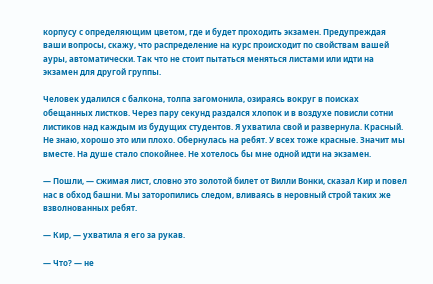корпусу с определяющим цветом, где и будет проходить экзамен. Предупреждая ваши вопросы, скажу, что распределение на курс происходит по свойствам вашей ауры, автоматически. Так что не стоит пытаться меняться листами или идти на экзамен для другой группы.

Человек удалился с балкона, толпа загомонила, озираясь вокруг в поисках обещанных листков. Через пару секунд раздался хлопок и в воздухе повисли сотни листиков над каждым из будущих студентов. Я ухватила свой и развернула. Красный. Не знаю, хорошо это или плохо. Обернулась на ребят. У всех тоже красные. Значит мы вместе. На душе стало спокойнее. Не хотелось бы мне одной идти на экзамен.

— Пошли, — сжимая лист, словно это золотой билет от Вилли Вонки, сказал Кир и повел нас в обход башни. Мы заторопились следом, вливаясь в неровный строй таких же взволнованных ребят.

— Кир, — ухватила я его за рукав.

— Что? — не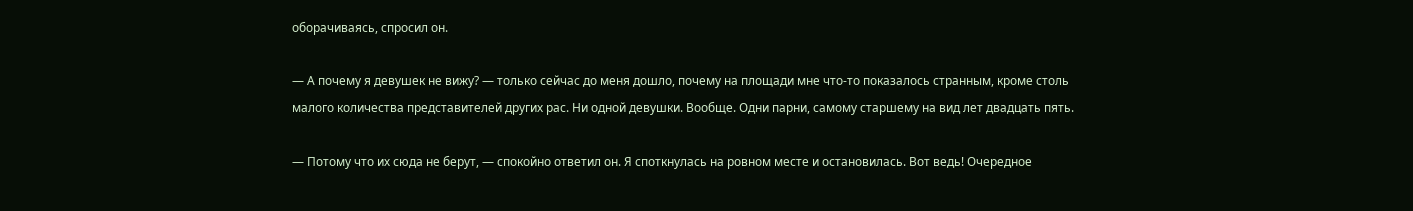оборачиваясь, спросил он.

— А почему я девушек не вижу? — только сейчас до меня дошло, почему на площади мне что-то показалось странным, кроме столь малого количества представителей других рас. Ни одной девушки. Вообще. Одни парни, самому старшему на вид лет двадцать пять.

— Потому что их сюда не берут, — спокойно ответил он. Я споткнулась на ровном месте и остановилась. Вот ведь! Очередное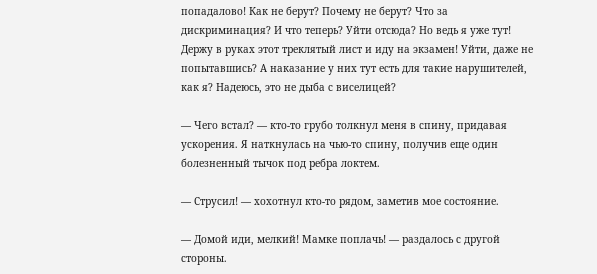попадалово! Как не берут? Почему не берут? Что за дискриминация? И что теперь? Уйти отсюда? Но ведь я уже тут! Держу в руках этот треклятый лист и иду на экзамен! Уйти, даже не попытавшись? А наказание у них тут есть для такие нарушителей, как я? Надеюсь, это не дыба с виселицей?

— Чего встал? — кто-то грубо толкнул меня в спину, придавая ускорения. Я наткнулась на чью-то спину, получив еще один болезненный тычок под ребра локтем.

— Струсил! — хохотнул кто-то рядом, заметив мое состояние.

— Домой иди, мелкий! Мамке поплачь! — раздалось с другой стороны.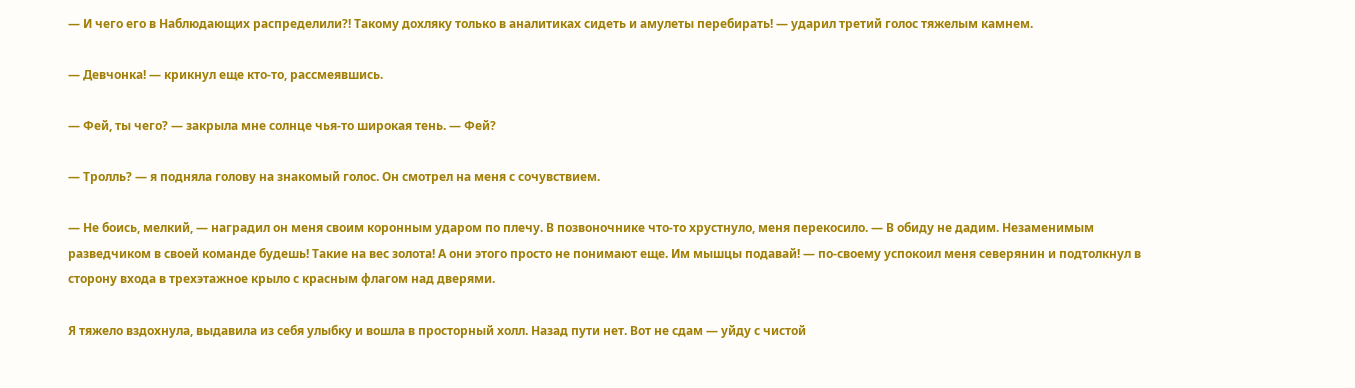— И чего его в Наблюдающих распределили?! Такому дохляку только в аналитиках сидеть и амулеты перебирать! — ударил третий голос тяжелым камнем.

— Девчонка! — крикнул еще кто-то, рассмеявшись.

— Фей, ты чего? — закрыла мне солнце чья-то широкая тень. — Фей?

— Тролль? — я подняла голову на знакомый голос. Он смотрел на меня с сочувствием.

— Не боись, мелкий, — наградил он меня своим коронным ударом по плечу. В позвоночнике что-то хрустнуло, меня перекосило. — В обиду не дадим. Незаменимым разведчиком в своей команде будешь! Такие на вес золота! А они этого просто не понимают еще. Им мышцы подавай! — по-своему успокоил меня северянин и подтолкнул в сторону входа в трехэтажное крыло с красным флагом над дверями.

Я тяжело вздохнула, выдавила из себя улыбку и вошла в просторный холл. Назад пути нет. Вот не сдам — уйду с чистой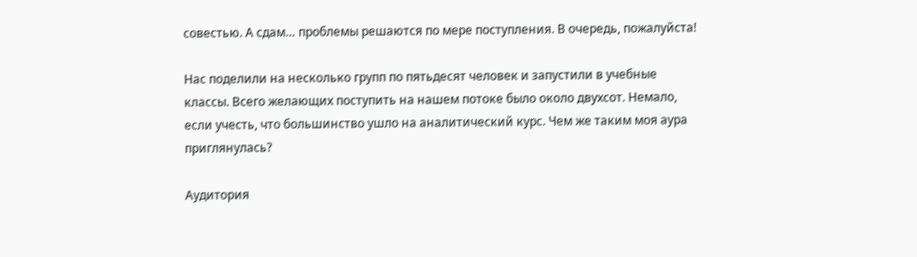совестью. А сдам… проблемы решаются по мере поступления. В очередь, пожалуйста!

Нас поделили на несколько групп по пятьдесят человек и запустили в учебные классы. Всего желающих поступить на нашем потоке было около двухсот. Немало, если учесть, что большинство ушло на аналитический курс. Чем же таким моя аура приглянулась?

Аудитория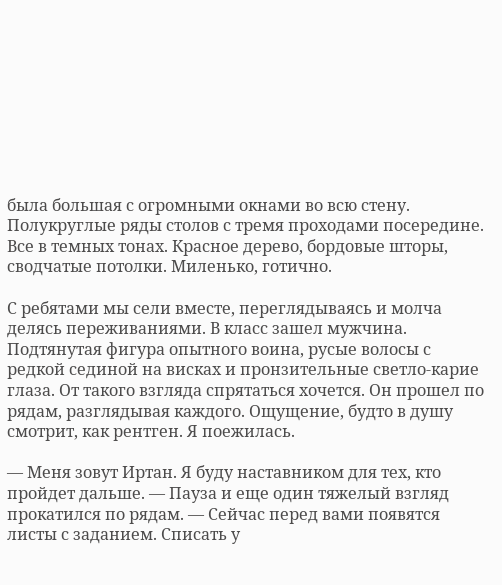была большая с огромными окнами во всю стену. Полукруглые ряды столов с тремя проходами посередине. Все в темных тонах. Красное дерево, бордовые шторы, сводчатые потолки. Миленько, готично.

С ребятами мы сели вместе, переглядываясь и молча делясь переживаниями. В класс зашел мужчина. Подтянутая фигура опытного воина, русые волосы с редкой сединой на висках и пронзительные светло-карие глаза. От такого взгляда спрятаться хочется. Он прошел по рядам, разглядывая каждого. Ощущение, будто в душу смотрит, как рентген. Я поежилась.

— Меня зовут Иртан. Я буду наставником для тех, кто пройдет дальше. — Пауза и еще один тяжелый взгляд прокатился по рядам. — Сейчас перед вами появятся листы с заданием. Списать у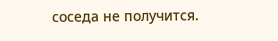соседа не получится.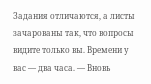Задания отличаются, а листы зачарованы так, что вопросы видите только вы. Времени у вас — два часа. — Вновь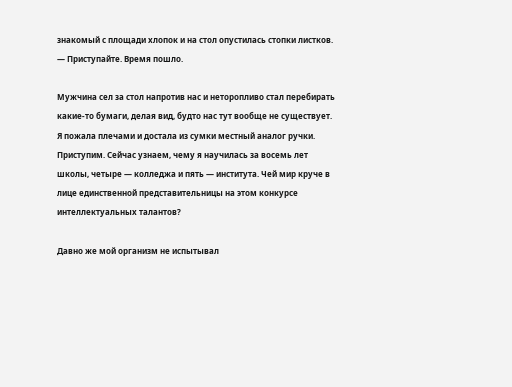знакомый с площади хлопок и на стол опустилась стопки листков. — Приступайте. Время пошло.

Мужчина сел за стол напротив нас и неторопливо стал перебирать какие-то бумаги, делая вид, будто нас тут вообще не существует. Я пожала плечами и достала из сумки местный аналог ручки. Приступим. Сейчас узнаем, чему я научилась за восемь лет школы, четыре — колледжа и пять — института. Чей мир круче в лице единственной представительницы на этом конкурсе интеллектуальных талантов?

Давно же мой организм не испытывал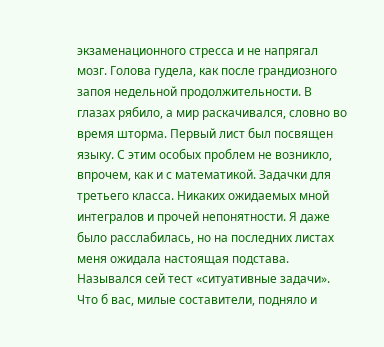экзаменационного стресса и не напрягал мозг. Голова гудела, как после грандиозного запоя недельной продолжительности. В глазах рябило, а мир раскачивался, словно во время шторма. Первый лист был посвящен языку. С этим особых проблем не возникло, впрочем, как и с математикой. Задачки для третьего класса. Никаких ожидаемых мной интегралов и прочей непонятности. Я даже было расслабилась, но на последних листах меня ожидала настоящая подстава. Назывался сей тест «ситуативные задачи». Что б вас, милые составители, подняло и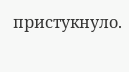пристукнуло.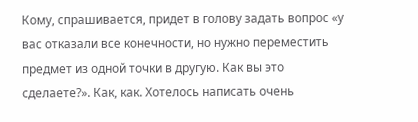Кому, спрашивается, придет в голову задать вопрос «у вас отказали все конечности, но нужно переместить предмет из одной точки в другую. Как вы это сделаете?». Как, как. Хотелось написать очень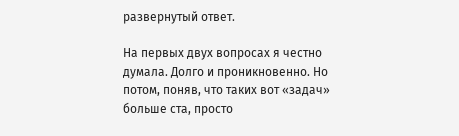развернутый ответ.

На первых двух вопросах я честно думала. Долго и проникновенно. Но потом, поняв, что таких вот «задач» больше ста, просто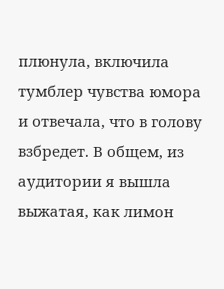плюнула, включила тумблер чувства юмора и отвечала, что в голову взбредет. В общем, из аудитории я вышла выжатая, как лимон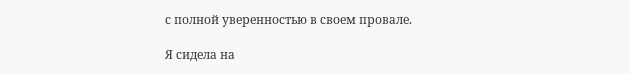с полной уверенностью в своем провале.

Я сидела на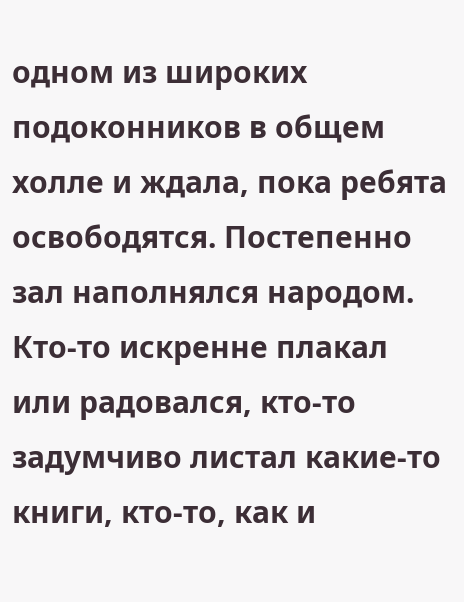одном из широких подоконников в общем холле и ждала, пока ребята освободятся. Постепенно зал наполнялся народом. Кто-то искренне плакал или радовался, кто-то задумчиво листал какие-то книги, кто-то, как и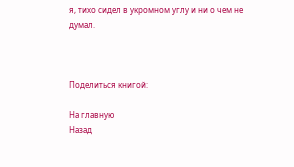я, тихо сидел в укромном углу и ни о чем не думал.



Поделиться книгой:

На главную
Назад